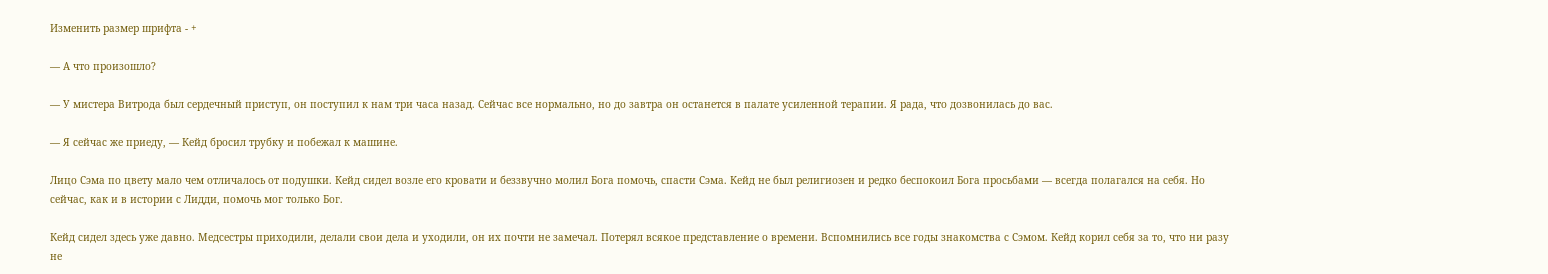Изменить размер шрифта - +

— А что произошло?

— У мистера Витрода был сердечный приступ, он поступил к нам три часа назад. Сейчас все нормально, но до завтра он останется в палате усиленной терапии. Я рада, что дозвонилась до вас.

— Я сейчас же приеду, — Кейд бросил трубку и побежал к машине.

Лицо Сэма по цвету мало чем отличалось от подушки. Кейд сидел возле его кровати и беззвучно молил Бога помочь, спасти Сэма. Кейд не был религиозен и редко беспокоил Бога просьбами — всегда полагался на себя. Но сейчас, как и в истории с Лидди, помочь мог только Бог.

Кейд сидел здесь уже давно. Медсестры приходили, делали свои дела и уходили, он их почти не замечал. Потерял всякое представление о времени. Вспомнились все годы знакомства с Сэмом. Кейд корил себя за то, что ни разу не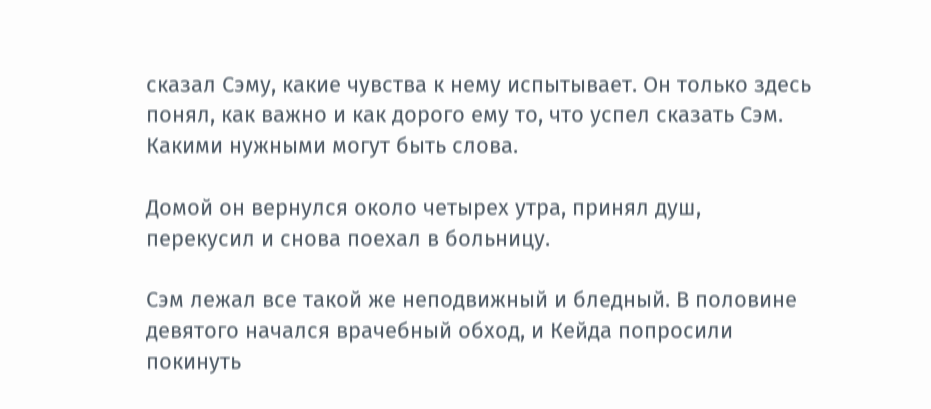сказал Сэму, какие чувства к нему испытывает. Он только здесь понял, как важно и как дорого ему то, что успел сказать Сэм. Какими нужными могут быть слова.

Домой он вернулся около четырех утра, принял душ, перекусил и снова поехал в больницу.

Сэм лежал все такой же неподвижный и бледный. В половине девятого начался врачебный обход, и Кейда попросили покинуть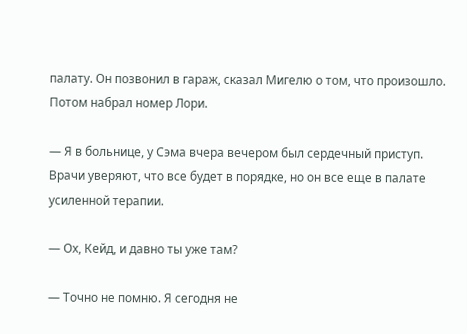палату. Он позвонил в гараж, сказал Мигелю о том, что произошло. Потом набрал номер Лори.

— Я в больнице, у Сэма вчера вечером был сердечный приступ. Врачи уверяют, что все будет в порядке, но он все еще в палате усиленной терапии.

— Ох, Кейд, и давно ты уже там?

— Точно не помню. Я сегодня не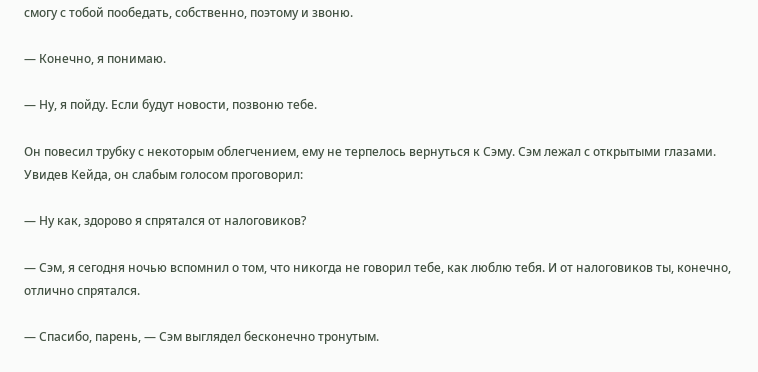смогу с тобой пообедать, собственно, поэтому и звоню.

— Конечно, я понимаю.

— Ну, я пойду. Если будут новости, позвоню тебе.

Он повесил трубку с некоторым облегчением, ему не терпелось вернуться к Сэму. Сэм лежал с открытыми глазами. Увидев Кейда, он слабым голосом проговорил:

— Ну как, здорово я спрятался от налоговиков?

— Сэм, я сегодня ночью вспомнил о том, что никогда не говорил тебе, как люблю тебя. И от налоговиков ты, конечно, отлично спрятался.

— Спасибо, парень, — Сэм выглядел бесконечно тронутым.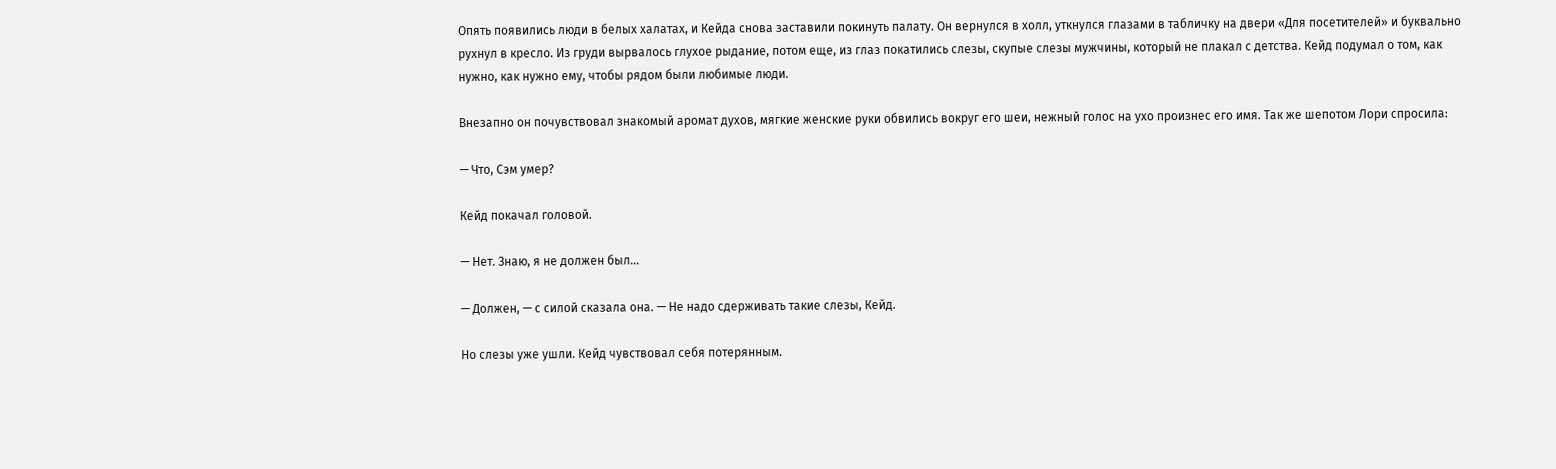Опять появились люди в белых халатах, и Кейда снова заставили покинуть палату. Он вернулся в холл, уткнулся глазами в табличку на двери «Для посетителей» и буквально рухнул в кресло. Из груди вырвалось глухое рыдание, потом еще, из глаз покатились слезы, скупые слезы мужчины, который не плакал с детства. Кейд подумал о том, как нужно, как нужно ему, чтобы рядом были любимые люди.

Внезапно он почувствовал знакомый аромат духов, мягкие женские руки обвились вокруг его шеи, нежный голос на ухо произнес его имя. Так же шепотом Лори спросила:

— Что, Сэм умер?

Кейд покачал головой.

— Нет. Знаю, я не должен был…

— Должен, — с силой сказала она. — Не надо сдерживать такие слезы, Кейд.

Но слезы уже ушли. Кейд чувствовал себя потерянным.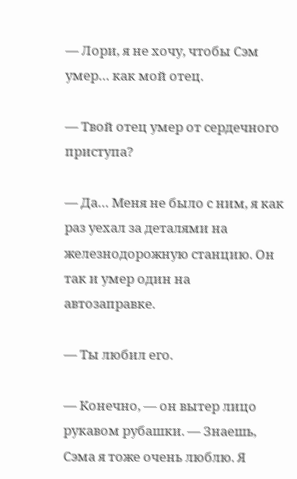— Лори, я не хочу, чтобы Сэм умер… как мой отец.

— Твой отец умер от сердечного приступа?

— Да… Меня не было с ним, я как раз уехал за деталями на железнодорожную станцию. Он так и умер один на автозаправке.

— Ты любил его.

— Конечно, — он вытер лицо рукавом рубашки. — Знаешь, Сэма я тоже очень люблю. Я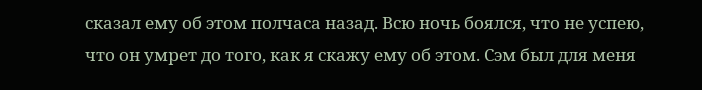сказал ему об этом полчаса назад. Всю ночь боялся, что не успею, что он умрет до того, как я скажу ему об этом. Сэм был для меня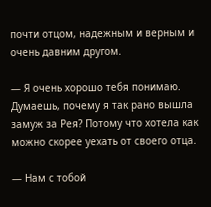почти отцом, надежным и верным и очень давним другом.

— Я очень хорошо тебя понимаю. Думаешь, почему я так рано вышла замуж за Рея? Потому что хотела как можно скорее уехать от своего отца.

— Нам с тобой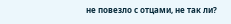не повезло с отцами, не так ли?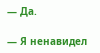— Да.

— Я ненавидел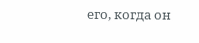его, когда он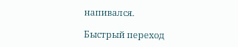напивался.

Быстрый переход